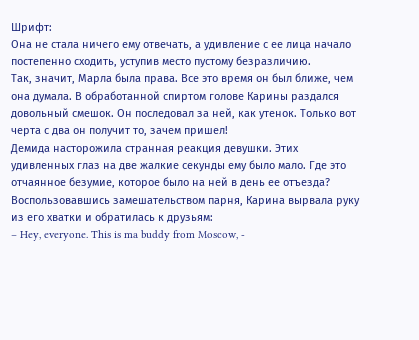Шрифт:
Она не стала ничего ему отвечать, а удивление с ее лица начало постепенно сходить, уступив место пустому безразличию.
Так, значит, Марла была права. Все это время он был ближе, чем она думала. В обработанной спиртом голове Карины раздался довольный смешок. Он последовал за ней, как утенок. Только вот черта с два он получит то, зачем пришел!
Демида насторожила странная реакция девушки. Этих удивленных глаз на две жалкие секунды ему было мало. Где это отчаянное безумие, которое было на ней в день ее отъезда?
Воспользовавшись замешательством парня, Карина вырвала руку из его хватки и обратилась к друзьям:
– Hey, everyone. This is ma buddy from Moscow, -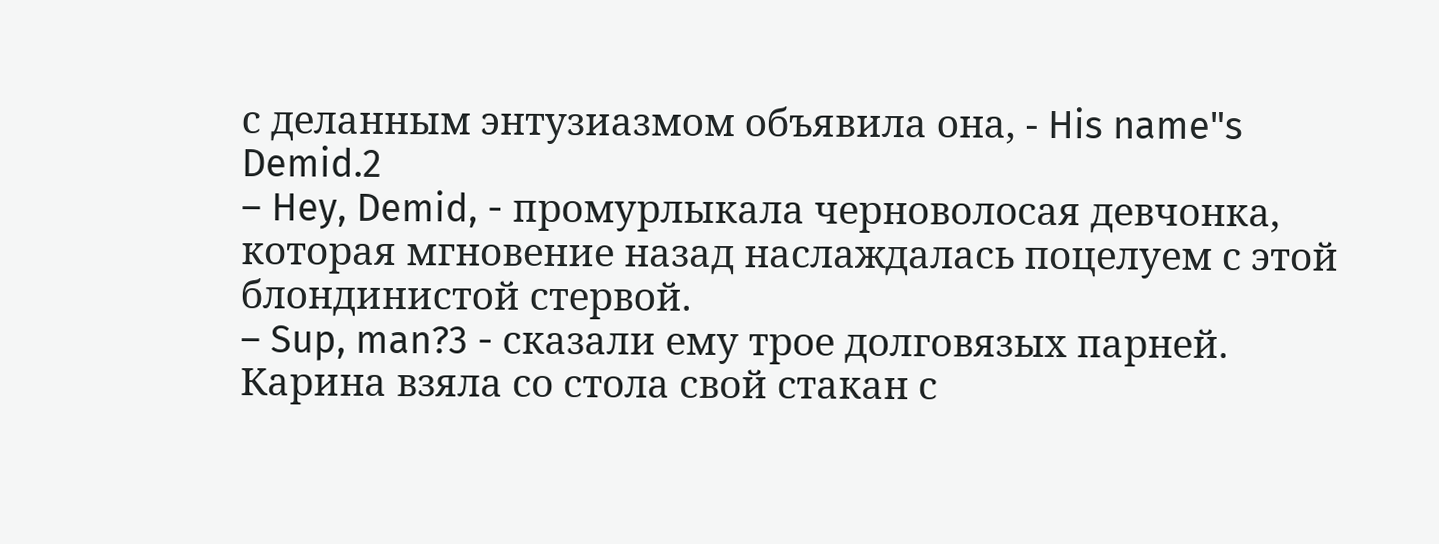с деланным энтузиазмом объявила она, - His name"s Demid.2
– Hey, Demid, - промурлыкала черноволосая девчонка, которая мгновение назад наслаждалась поцелуем с этой блондинистой стервой.
– Sup, man?3 - сказали ему трое долговязых парней.
Карина взяла со стола свой стакан с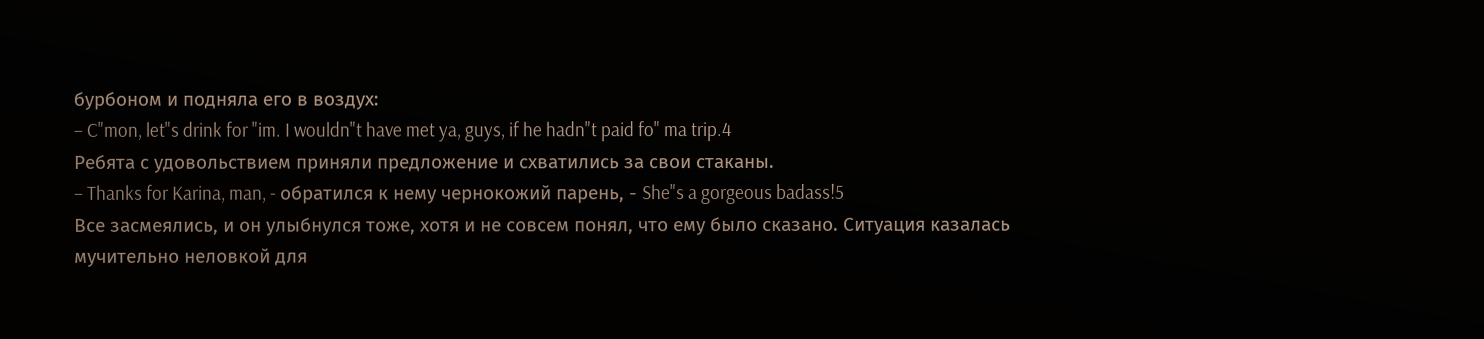бурбоном и подняла его в воздух:
– C"mon, let"s drink for "im. I wouldn"t have met ya, guys, if he hadn"t paid fo" ma trip.4
Ребята с удовольствием приняли предложение и схватились за свои стаканы.
– Thanks for Karina, man, - обратился к нему чернокожий парень, - She"s a gorgeous badass!5
Все засмеялись, и он улыбнулся тоже, хотя и не совсем понял, что ему было сказано. Ситуация казалась мучительно неловкой для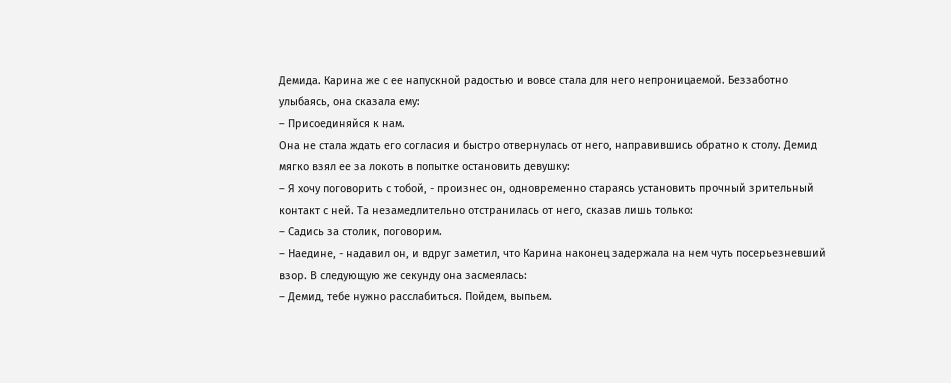Демида. Карина же с ее напускной радостью и вовсе стала для него непроницаемой. Беззаботно улыбаясь, она сказала ему:
– Присоединяйся к нам.
Она не стала ждать его согласия и быстро отвернулась от него, направившись обратно к столу. Демид мягко взял ее за локоть в попытке остановить девушку:
– Я хочу поговорить с тобой, - произнес он, одновременно стараясь установить прочный зрительный контакт с ней. Та незамедлительно отстранилась от него, сказав лишь только:
– Садись за столик, поговорим.
– Наедине, - надавил он, и вдруг заметил, что Карина наконец задержала на нем чуть посерьезневший взор. В следующую же секунду она засмеялась:
– Демид, тебе нужно расслабиться. Пойдем, выпьем.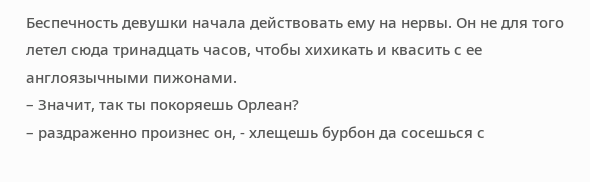Беспечность девушки начала действовать ему на нервы. Он не для того летел сюда тринадцать часов, чтобы хихикать и квасить с ее англоязычными пижонами.
– Значит, так ты покоряешь Орлеан?
– раздраженно произнес он, - хлещешь бурбон да сосешься с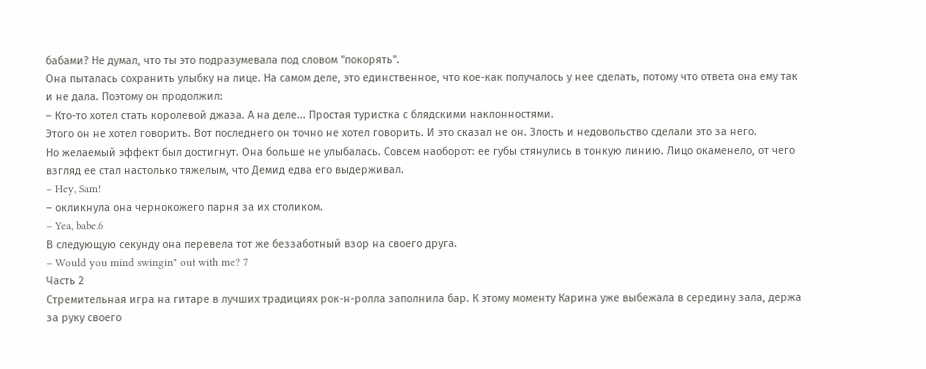бабами? Не думал, что ты это подразумевала под словом "покорять".
Она пыталась сохранить улыбку на лице. На самом деле, это единственное, что кое-как получалось у нее сделать, потому что ответа она ему так и не дала. Поэтому он продолжил:
– Кто-то хотел стать королевой джаза. А на деле... Простая туристка с блядскими наклонностями.
Этого он не хотел говорить. Вот последнего он точно не хотел говорить. И это сказал не он. Злость и недовольство сделали это за него.
Но желаемый эффект был достигнут. Она больше не улыбалась. Совсем наоборот: ее губы стянулись в тонкую линию. Лицо окаменело, от чего взгляд ее стал настолько тяжелым, что Демид едва его выдерживал.
– Hey, Sam!
– окликнула она чернокожего парня за их столиком.
– Yea, babe.6
В следующую секунду она перевела тот же беззаботный взор на своего друга.
– Would you mind swingin" out with me? 7
Часть 2
Стремительная игра на гитаре в лучших традициях рок-н-ролла заполнила бар. К этому моменту Карина уже выбежала в середину зала, держа за руку своего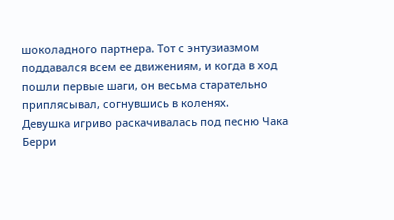шоколадного партнера. Тот с энтузиазмом поддавался всем ее движениям, и когда в ход пошли первые шаги, он весьма старательно приплясывал, согнувшись в коленях.
Девушка игриво раскачивалась под песню Чака Берри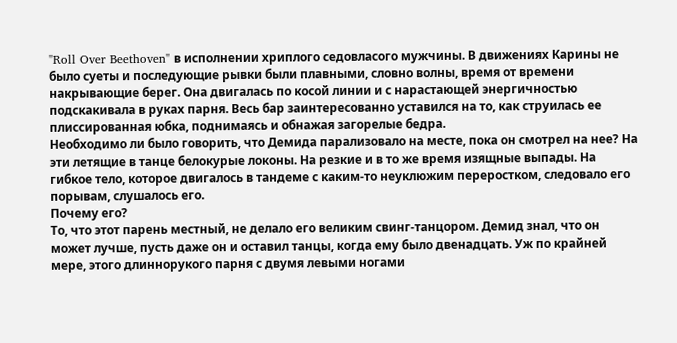"Roll Over Beethoven" в исполнении хриплого седовласого мужчины. В движениях Карины не было суеты и последующие рывки были плавными, словно волны, время от времени накрывающие берег. Она двигалась по косой линии и с нарастающей энергичностью подскакивала в руках парня. Весь бар заинтересованно уставился на то, как струилась ее плиссированная юбка, поднимаясь и обнажая загорелые бедра.
Необходимо ли было говорить, что Демида парализовало на месте, пока он смотрел на нее? На эти летящие в танце белокурые локоны. На резкие и в то же время изящные выпады. На гибкое тело, которое двигалось в тандеме с каким-то неуклюжим переростком, следовало его порывам, слушалось его.
Почему его?
То, что этот парень местный, не делало его великим свинг-танцором. Демид знал, что он может лучше, пусть даже он и оставил танцы, когда ему было двенадцать. Уж по крайней мере, этого длиннорукого парня с двумя левыми ногами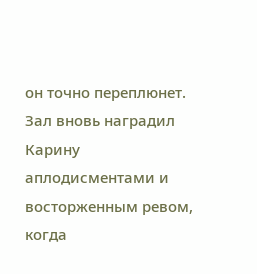он точно переплюнет.
Зал вновь наградил Карину аплодисментами и восторженным ревом, когда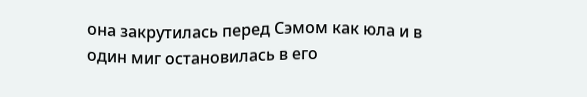она закрутилась перед Сэмом как юла и в один миг остановилась в его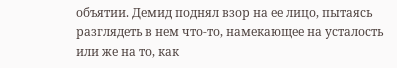объятии. Демид поднял взор на ее лицо, пытаясь разглядеть в нем что-то, намекающее на усталость или же на то, как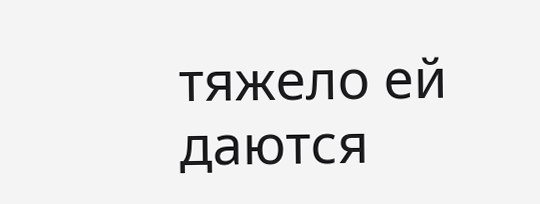тяжело ей даются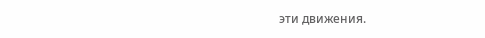эти движения.